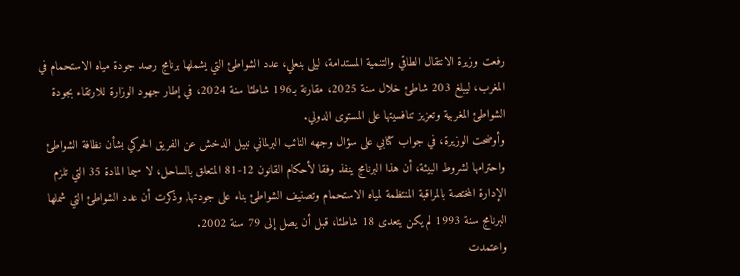رفعت وزيرة الانتقال الطاقي والتنمية المستدامة، ليلى بنعلي، عدد الشواطئ التي يشملها برنامج رصد جودة مياه الاستحمام في المغرب، ليبلغ 203 شاطئ خلال سنة 2025، مقارنة بـ196 شاطئا سنة 2024، في إطار جهود الوزارة للارتقاء بجودة الشواطئ المغربية وتعزيز تنافسيتها على المستوى الدولي.
وأوضحت الوزيرة، في جواب كتابي على سؤال وجهه النائب البرلماني نبيل الدخش عن الفريق الحركي بشأن نظافة الشواطئ واحترامها لشروط البيئة، أن هذا البرنامج ينفذ وفقا لأحكام القانون 12-81 المتعلق بالساحل، لا سيما المادة 35 التي تلزم الإدارة المختصة بالمراقبة المنتظمة لمياه الاستحمام وتصنيف الشواطئ بناء على جودتها, وذكرت أن عدد الشواطئ التي شملها البرنامج سنة 1993 لم يكن يتعدى 18 شاطئا، قبل أن يصل إلى 79 سنة 2002.
واعتمدت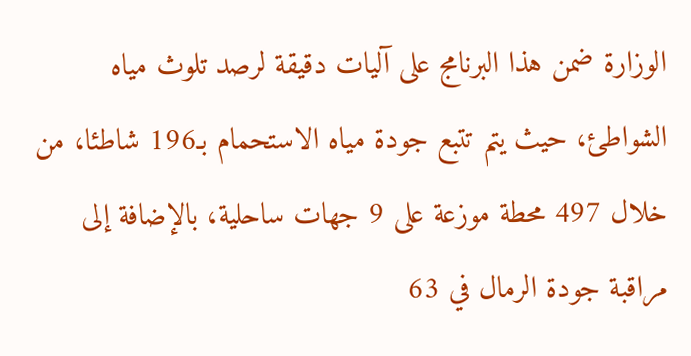الوزارة ضمن هذا البرنامج على آليات دقيقة لرصد تلوث مياه الشواطئ، حيث يتم تتبع جودة مياه الاستحمام بـ196 شاطئا، من خلال 497 محطة موزعة على 9 جهات ساحلية، بالإضافة إلى مراقبة جودة الرمال في 63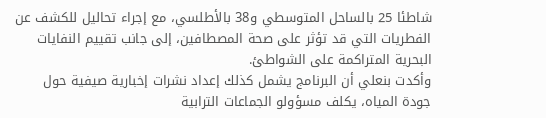شاطئا 25 بالساحل المتوسطي و38 بالأطلسي، مع إجراء تحاليل للكشف عن الفطريات التي قد تؤثر على صحة المصطافين، إلى جانب تقييم النفايات البحرية المتراكمة على الشواطئ.
وأكدت بنعلي أن البرنامج يشمل كذلك إعداد نشرات إخبارية صيفية حول جودة المياه، يكلف مسؤولو الجماعات الترابية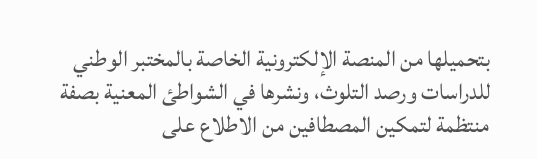بتحميلها من المنصة الإلكترونية الخاصة بالمختبر الوطني للدراسات ورصد التلوث، ونشرها في الشواطئ المعنية بصفة منتظمة لتمكين المصطافين من الاطلاع على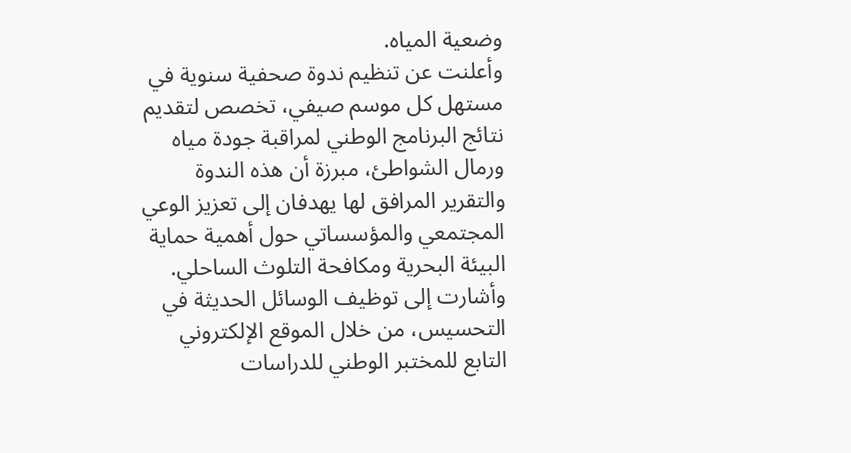وضعية المياه.
وأعلنت عن تنظيم ندوة صحفية سنوية في مستهل كل موسم صيفي، تخصص لتقديم نتائج البرنامج الوطني لمراقبة جودة مياه ورمال الشواطئ، مبرزة أن هذه الندوة والتقرير المرافق لها يهدفان إلى تعزيز الوعي المجتمعي والمؤسساتي حول أهمية حماية البيئة البحرية ومكافحة التلوث الساحلي.
وأشارت إلى توظيف الوسائل الحديثة في التحسيس، من خلال الموقع الإلكتروني التابع للمختبر الوطني للدراسات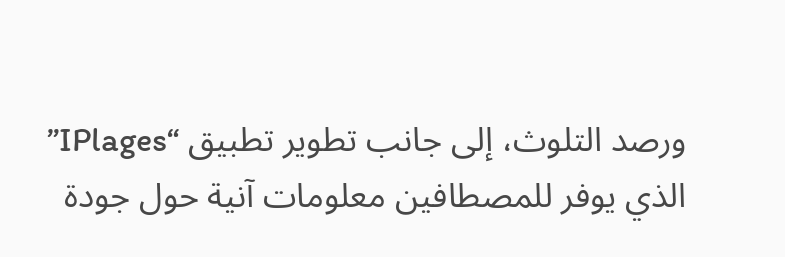ورصد التلوث، إلى جانب تطوير تطبيق “IPlages” الذي يوفر للمصطافين معلومات آنية حول جودة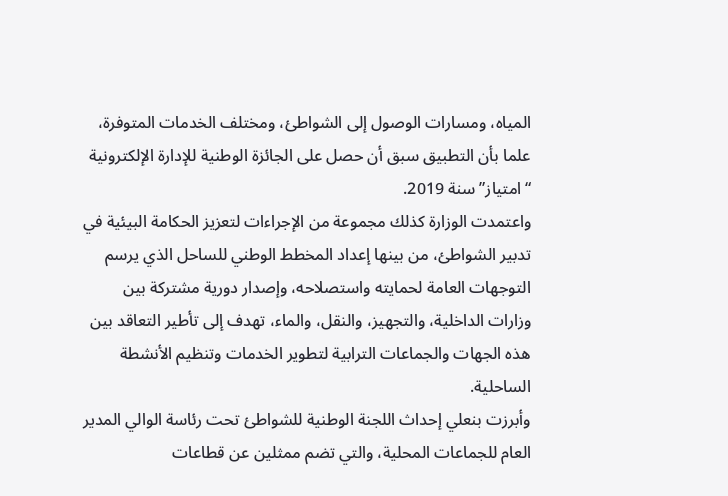المياه، ومسارات الوصول إلى الشواطئ، ومختلف الخدمات المتوفرة، علما بأن التطبيق سبق أن حصل على الجائزة الوطنية للإدارة الإلكترونية “امتياز” سنة 2019.
واعتمدت الوزارة كذلك مجموعة من الإجراءات لتعزيز الحكامة البيئية في تدبير الشواطئ، من بينها إعداد المخطط الوطني للساحل الذي يرسم التوجهات العامة لحمايته واستصلاحه، وإصدار دورية مشتركة بين وزارات الداخلية، والتجهيز، والنقل، والماء، تهدف إلى تأطير التعاقد بين هذه الجهات والجماعات الترابية لتطوير الخدمات وتنظيم الأنشطة الساحلية.
وأبرزت بنعلي إحداث اللجنة الوطنية للشواطئ تحت رئاسة الوالي المدير العام للجماعات المحلية، والتي تضم ممثلين عن قطاعات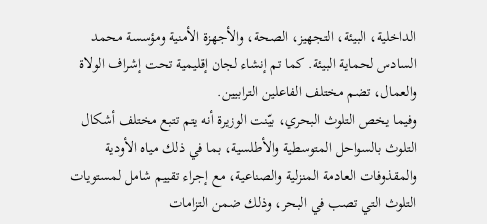الداخلية، البيئة، التجهيز، الصحة، والأجهزة الأمنية ومؤسسة محمد السادس لحماية البيئة. كما تم إنشاء لجان إقليمية تحت إشراف الولاة والعمال، تضم مختلف الفاعلين الترابيين.
وفيما يخص التلوث البحري، بيّنت الوزيرة أنه يتم تتبع مختلف أشكال التلوث بالسواحل المتوسطية والأطلسية، بما في ذلك مياه الأودية والمقذوفات العادمة المنزلية والصناعية، مع إجراء تقييم شامل لمستويات التلوث التي تصب في البحر، وذلك ضمن التزامات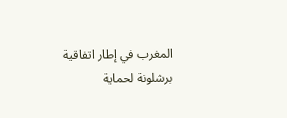المغرب في إطار اتفاقية برشلونة لحماية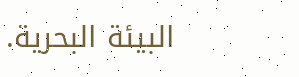البيئة البحرية.